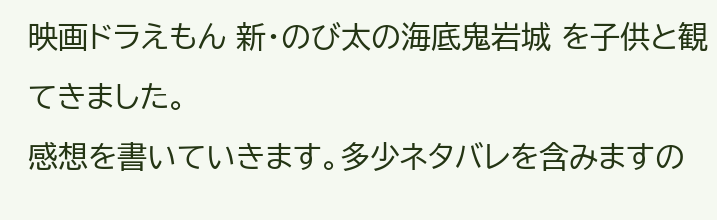映画ドラえもん 新・のび太の海底鬼岩城 を子供と観てきました。
感想を書いていきます。多少ネタバレを含みますの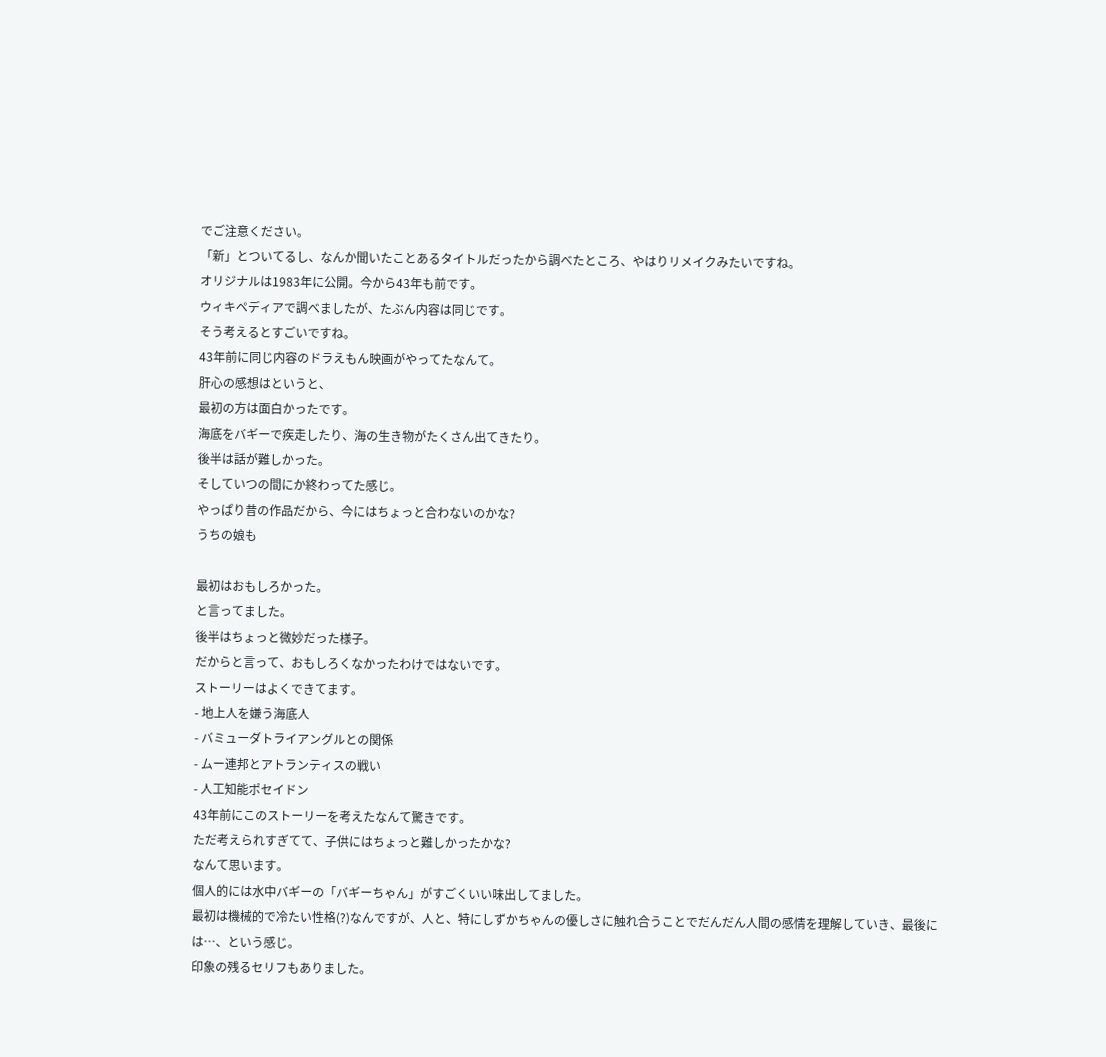でご注意ください。
「新」とついてるし、なんか聞いたことあるタイトルだったから調べたところ、やはりリメイクみたいですね。
オリジナルは1983年に公開。今から43年も前です。
ウィキペディアで調べましたが、たぶん内容は同じです。
そう考えるとすごいですね。
43年前に同じ内容のドラえもん映画がやってたなんて。
肝心の感想はというと、
最初の方は面白かったです。
海底をバギーで疾走したり、海の生き物がたくさん出てきたり。
後半は話が難しかった。
そしていつの間にか終わってた感じ。
やっぱり昔の作品だから、今にはちょっと合わないのかな?
うちの娘も

最初はおもしろかった。
と言ってました。
後半はちょっと微妙だった様子。
だからと言って、おもしろくなかったわけではないです。
ストーリーはよくできてます。
- 地上人を嫌う海底人
- バミューダトライアングルとの関係
- ムー連邦とアトランティスの戦い
- 人工知能ポセイドン
43年前にこのストーリーを考えたなんて驚きです。
ただ考えられすぎてて、子供にはちょっと難しかったかな?
なんて思います。
個人的には水中バギーの「バギーちゃん」がすごくいい味出してました。
最初は機械的で冷たい性格(?)なんですが、人と、特にしずかちゃんの優しさに触れ合うことでだんだん人間の感情を理解していき、最後には…、という感じ。
印象の残るセリフもありました。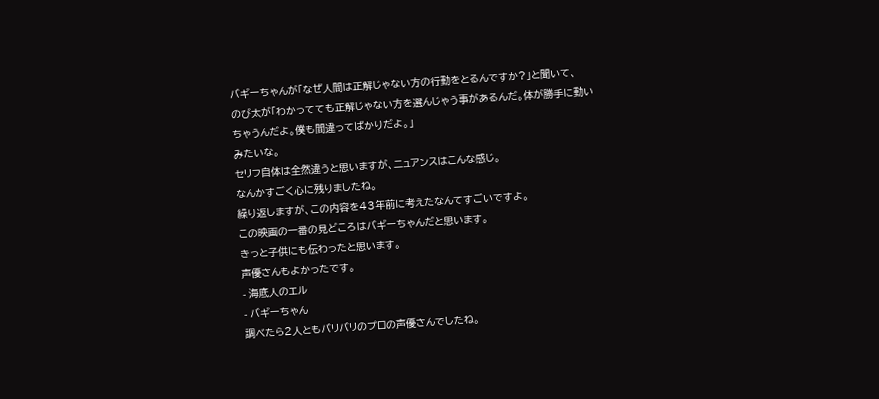バギーちゃんが「なぜ人間は正解じゃない方の行動をとるんですか?」と聞いて、
のび太が「わかってても正解じゃない方を選んじゃう事があるんだ。体が勝手に動いちゃうんだよ。僕も間違ってばかりだよ。」
みたいな。
セリフ自体は全然違うと思いますが、ニュアンスはこんな感じ。
なんかすごく心に残りましたね。
繰り返しますが、この内容を43年前に考えたなんてすごいですよ。
この映画の一番の見どころはバギーちゃんだと思います。
きっと子供にも伝わったと思います。
声優さんもよかったです。
- 海底人のエル
- バギーちゃん
調べたら2人ともバリバリのプロの声優さんでしたね。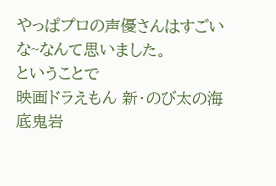やっぱプロの声優さんはすごいな~なんて思いました。
ということで
映画ドラえもん 新・のび太の海底鬼岩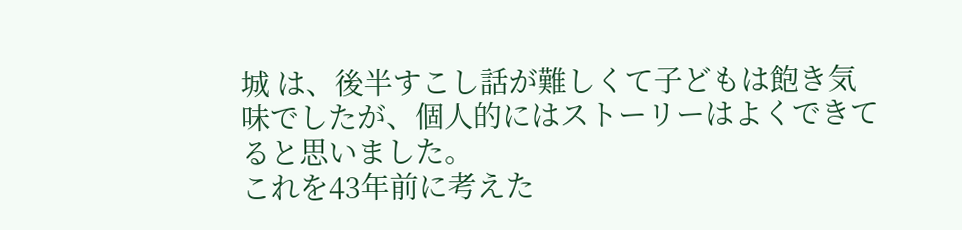城 は、後半すこし話が難しくて子どもは飽き気味でしたが、個人的にはストーリーはよくできてると思いました。
これを43年前に考えた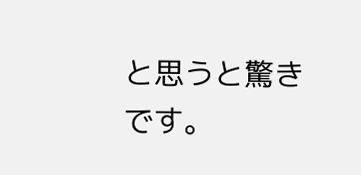と思うと驚きです。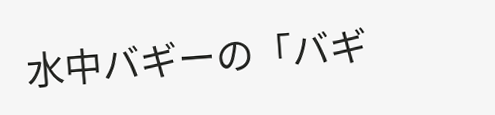水中バギーの「バギ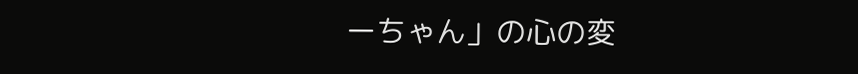ーちゃん」の心の変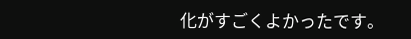化がすごくよかったです。